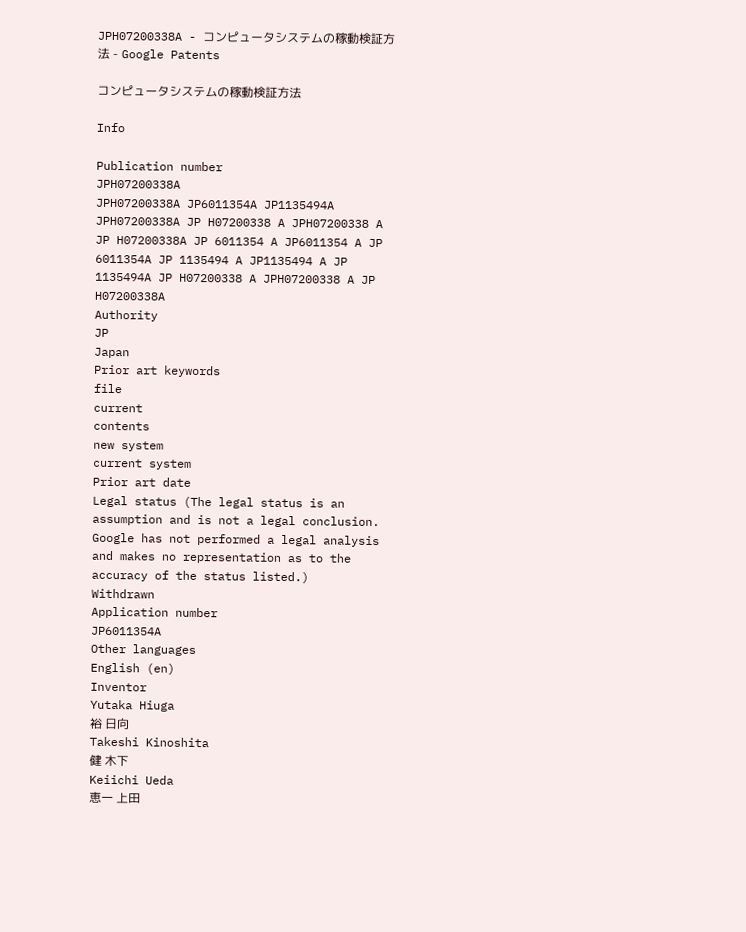JPH07200338A - コンピュータシステムの稼動検証方法 - Google Patents

コンピュータシステムの稼動検証方法

Info

Publication number
JPH07200338A
JPH07200338A JP6011354A JP1135494A JPH07200338A JP H07200338 A JPH07200338 A JP H07200338A JP 6011354 A JP6011354 A JP 6011354A JP 1135494 A JP1135494 A JP 1135494A JP H07200338 A JPH07200338 A JP H07200338A
Authority
JP
Japan
Prior art keywords
file
current
contents
new system
current system
Prior art date
Legal status (The legal status is an assumption and is not a legal conclusion. Google has not performed a legal analysis and makes no representation as to the accuracy of the status listed.)
Withdrawn
Application number
JP6011354A
Other languages
English (en)
Inventor
Yutaka Hiuga
裕 日向
Takeshi Kinoshita
健 木下
Keiichi Ueda
恵一 上田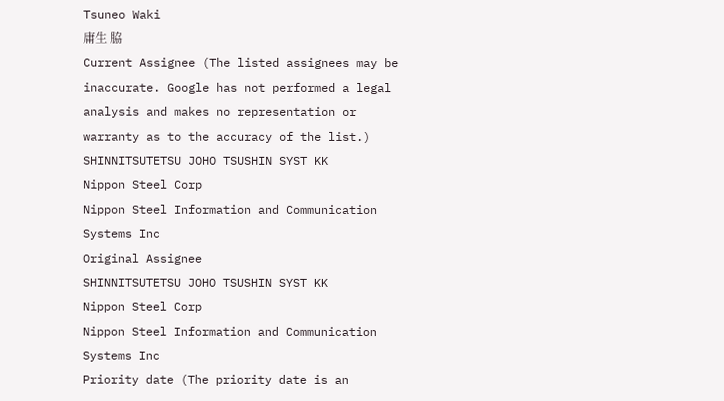Tsuneo Waki
庸生 脇
Current Assignee (The listed assignees may be inaccurate. Google has not performed a legal analysis and makes no representation or warranty as to the accuracy of the list.)
SHINNITSUTETSU JOHO TSUSHIN SYST KK
Nippon Steel Corp
Nippon Steel Information and Communication Systems Inc
Original Assignee
SHINNITSUTETSU JOHO TSUSHIN SYST KK
Nippon Steel Corp
Nippon Steel Information and Communication Systems Inc
Priority date (The priority date is an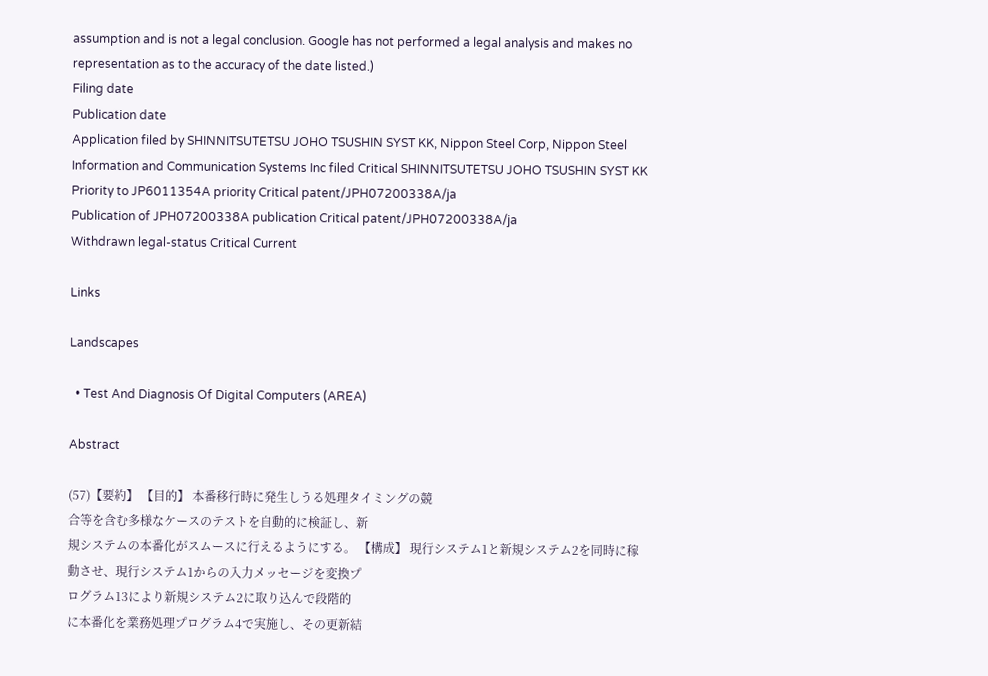assumption and is not a legal conclusion. Google has not performed a legal analysis and makes no representation as to the accuracy of the date listed.)
Filing date
Publication date
Application filed by SHINNITSUTETSU JOHO TSUSHIN SYST KK, Nippon Steel Corp, Nippon Steel Information and Communication Systems Inc filed Critical SHINNITSUTETSU JOHO TSUSHIN SYST KK
Priority to JP6011354A priority Critical patent/JPH07200338A/ja
Publication of JPH07200338A publication Critical patent/JPH07200338A/ja
Withdrawn legal-status Critical Current

Links

Landscapes

  • Test And Diagnosis Of Digital Computers (AREA)

Abstract

(57)【要約】 【目的】 本番移行時に発生しうる処理タイミングの競
合等を含む多様なケースのテストを自動的に検証し、新
規システムの本番化がスムースに行えるようにする。 【構成】 現行システム1と新規システム2を同時に稼
動させ、現行システム1からの入力メッセージを変換プ
ログラム13により新規システム2に取り込んで段階的
に本番化を業務処理プログラム4で実施し、その更新結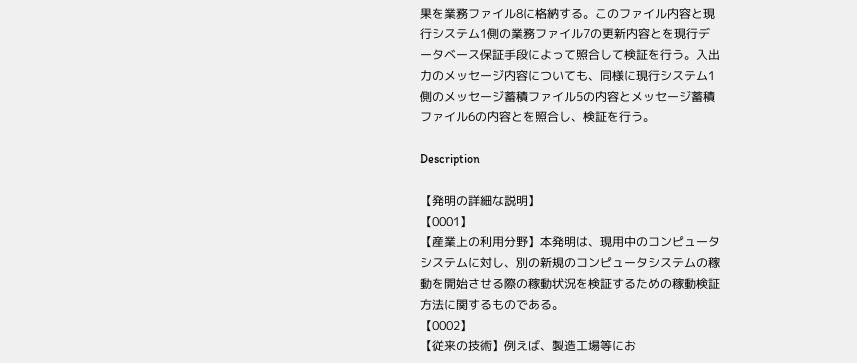果を業務ファイル8に格納する。このファイル内容と現
行システム1側の業務ファイル7の更新内容とを現行デ
ータベース保証手段によって照合して検証を行う。入出
力のメッセージ内容についても、同様に現行システム1
側のメッセージ蓄積ファイル5の内容とメッセージ蓄積
ファイル6の内容とを照合し、検証を行う。

Description

【発明の詳細な説明】
【0001】
【産業上の利用分野】本発明は、現用中のコンピュータ
システムに対し、別の新規のコンピュータシステムの稼
動を開始させる際の稼動状況を検証するための稼動検証
方法に関するものである。
【0002】
【従来の技術】例えば、製造工場等にお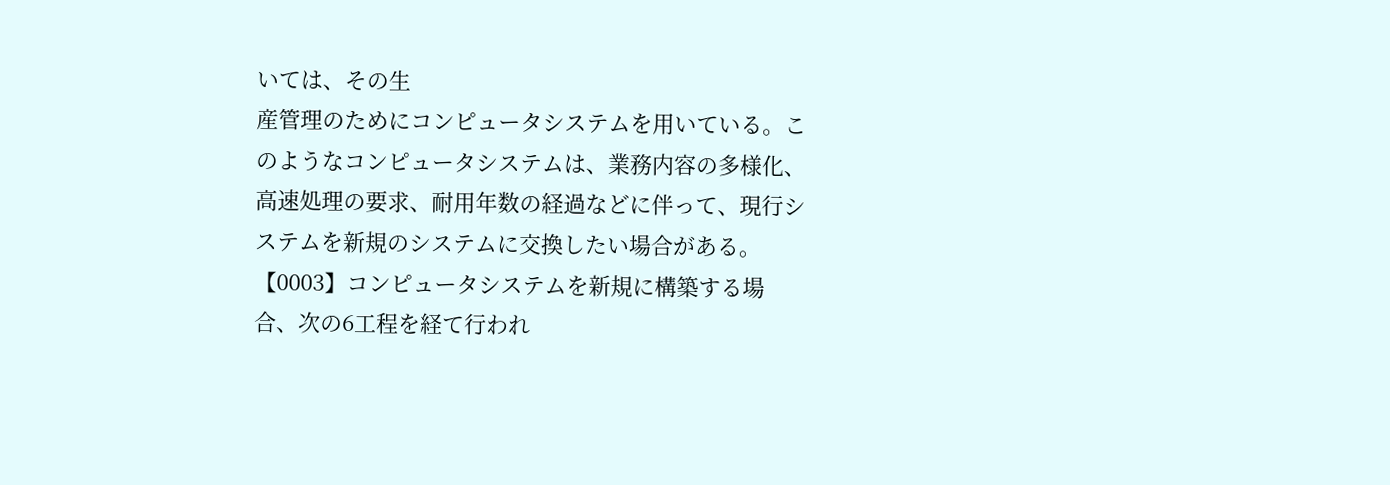いては、その生
産管理のためにコンピュータシステムを用いている。こ
のようなコンピュータシステムは、業務内容の多様化、
高速処理の要求、耐用年数の経過などに伴って、現行シ
ステムを新規のシステムに交換したい場合がある。
【0003】コンピュータシステムを新規に構築する場
合、次の6工程を経て行われ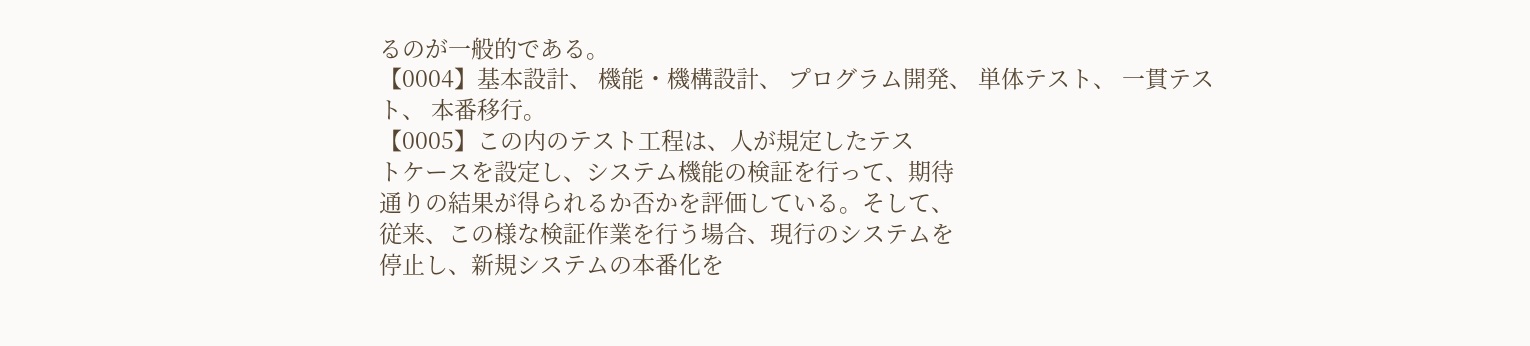るのが一般的である。
【0004】基本設計、 機能・機構設計、 プログラム開発、 単体テスト、 一貫テスト、 本番移行。
【0005】この内のテスト工程は、人が規定したテス
トケースを設定し、システム機能の検証を行って、期待
通りの結果が得られるか否かを評価している。そして、
従来、この様な検証作業を行う場合、現行のシステムを
停止し、新規システムの本番化を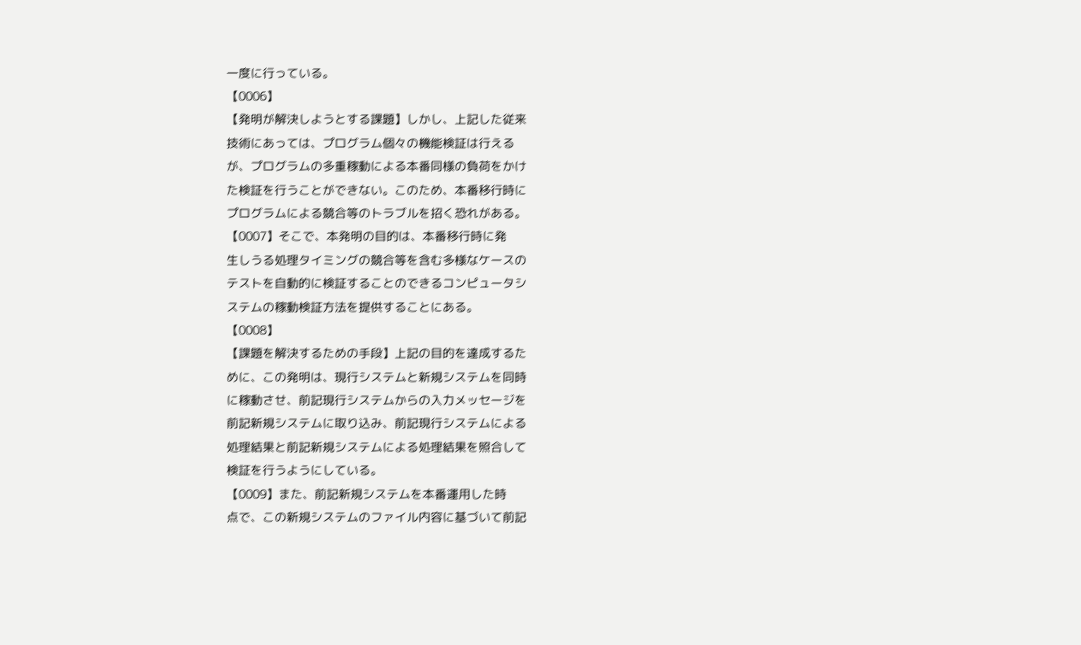一度に行っている。
【0006】
【発明が解決しようとする課題】しかし、上記した従来
技術にあっては、プログラム個々の機能検証は行える
が、プログラムの多重稼動による本番同様の負荷をかけ
た検証を行うことができない。このため、本番移行時に
プログラムによる競合等のトラブルを招く恐れがある。
【0007】そこで、本発明の目的は、本番移行時に発
生しうる処理タイミングの競合等を含む多様なケースの
テストを自動的に検証することのできるコンピュータシ
ステムの稼動検証方法を提供することにある。
【0008】
【課題を解決するための手段】上記の目的を達成するた
めに、この発明は、現行システムと新規システムを同時
に稼動させ、前記現行システムからの入力メッセージを
前記新規システムに取り込み、前記現行システムによる
処理結果と前記新規システムによる処理結果を照合して
検証を行うようにしている。
【0009】また、前記新規システムを本番運用した時
点で、この新規システムのファイル内容に基づいて前記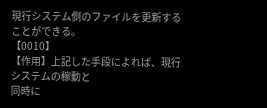現行システム側のファイルを更新することができる。
【0010】
【作用】上記した手段によれば、現行システムの稼動と
同時に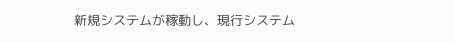新規システムが稼動し、現行システム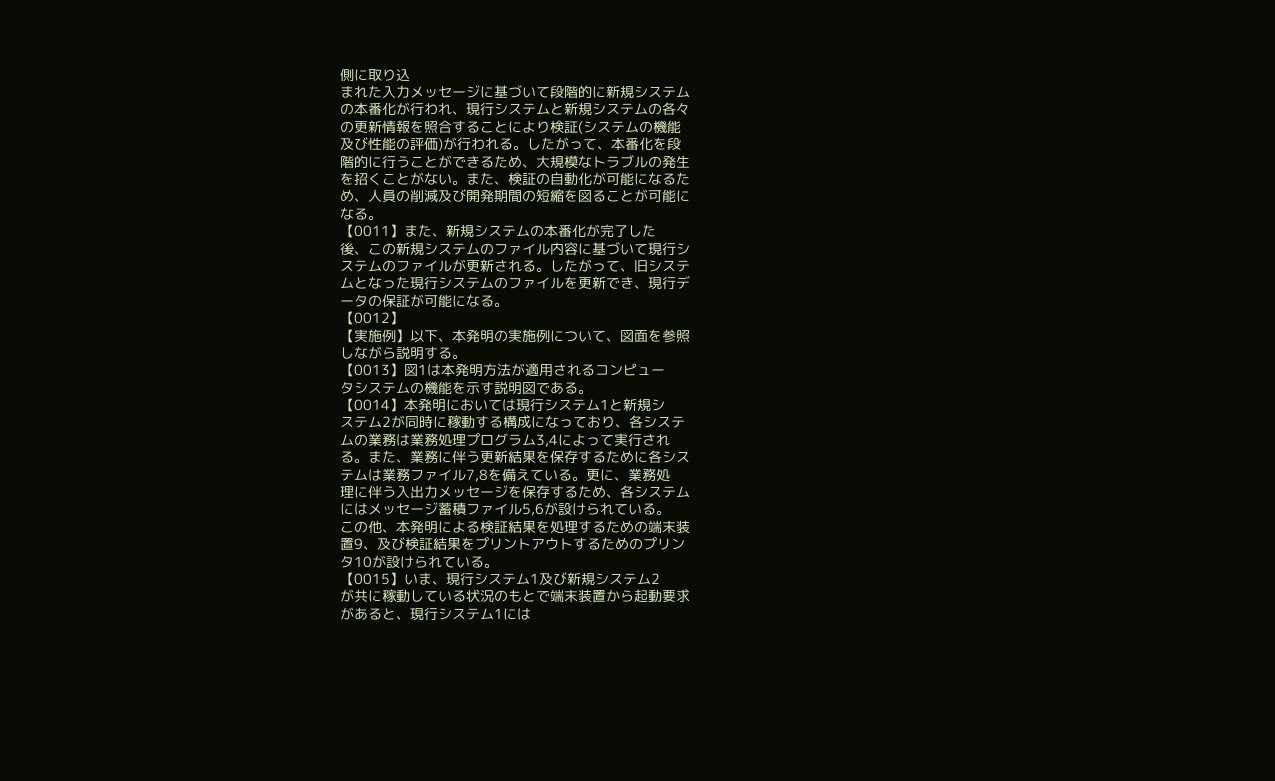側に取り込
まれた入力メッセージに基づいて段階的に新規システム
の本番化が行われ、現行システムと新規システムの各々
の更新情報を照合することにより検証(システムの機能
及び性能の評価)が行われる。したがって、本番化を段
階的に行うことができるため、大規模なトラブルの発生
を招くことがない。また、検証の自動化が可能になるた
め、人員の削減及び開発期間の短縮を図ることが可能に
なる。
【0011】また、新規システムの本番化が完了した
後、この新規システムのファイル内容に基づいて現行シ
ステムのファイルが更新される。したがって、旧システ
ムとなった現行システムのファイルを更新でき、現行デ
ータの保証が可能になる。
【0012】
【実施例】以下、本発明の実施例について、図面を参照
しながら説明する。
【0013】図1は本発明方法が適用されるコンピュー
タシステムの機能を示す説明図である。
【0014】本発明においては現行システム1と新規シ
ステム2が同時に稼動する構成になっており、各システ
ムの業務は業務処理プログラム3,4によって実行され
る。また、業務に伴う更新結果を保存するために各シス
テムは業務ファイル7,8を備えている。更に、業務処
理に伴う入出力メッセージを保存するため、各システム
にはメッセージ蓄積ファイル5,6が設けられている。
この他、本発明による検証結果を処理するための端末装
置9、及び検証結果をプリントアウトするためのプリン
タ10が設けられている。
【0015】いま、現行システム1及び新規システム2
が共に稼動している状況のもとで端末装置から起動要求
があると、現行システム1には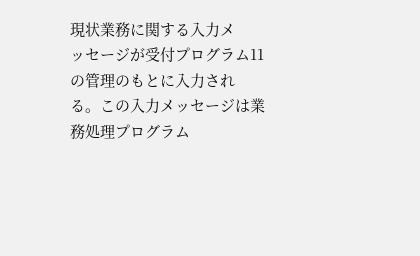現状業務に関する入力メ
ッセージが受付プログラム11の管理のもとに入力され
る。この入力メッセージは業務処理プログラム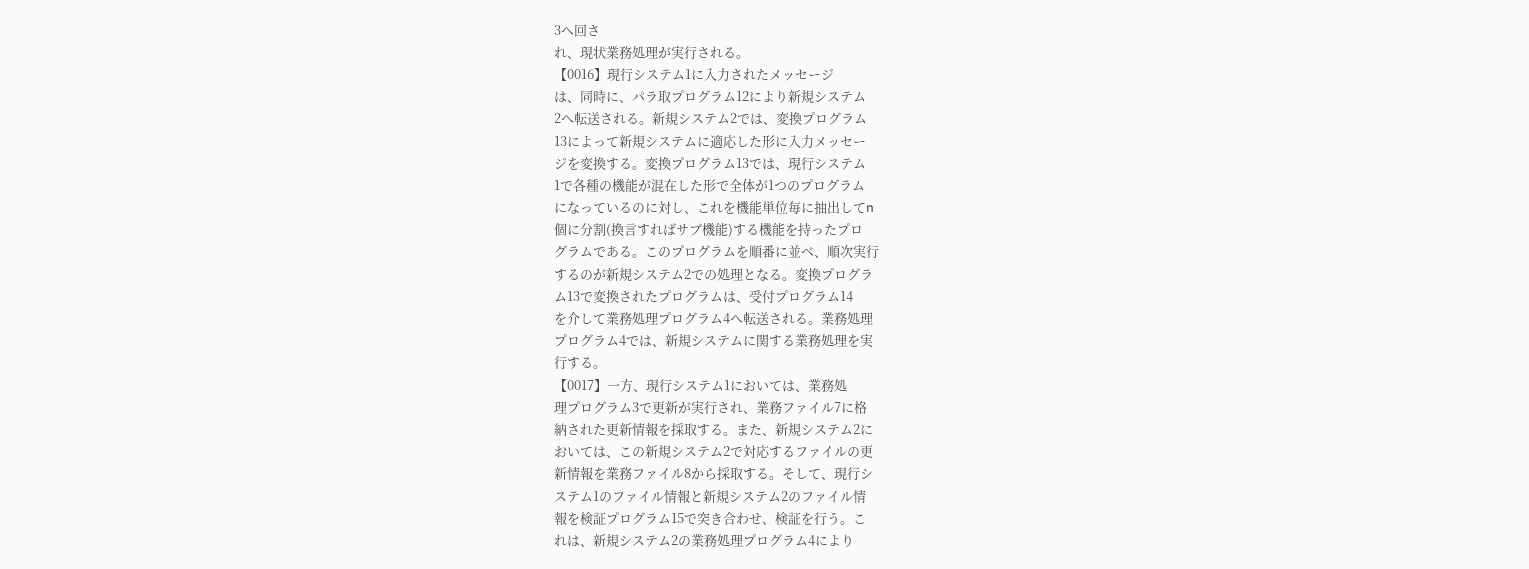3へ回さ
れ、現状業務処理が実行される。
【0016】現行システム1に入力されたメッセージ
は、同時に、パラ取プログラム12により新規システム
2へ転送される。新規システム2では、変換プログラム
13によって新規システムに適応した形に入力メッセー
ジを変換する。変換プログラム13では、現行システム
1で各種の機能が混在した形で全体が1つのプログラム
になっているのに対し、これを機能単位毎に抽出してn
個に分割(換言すればサブ機能)する機能を持ったプロ
グラムである。このプログラムを順番に並べ、順次実行
するのが新規システム2での処理となる。変換プログラ
ム13で変換されたプログラムは、受付プログラム14
を介して業務処理プログラム4へ転送される。業務処理
プログラム4では、新規システムに関する業務処理を実
行する。
【0017】一方、現行システム1においては、業務処
理プログラム3で更新が実行され、業務ファイル7に格
納された更新情報を採取する。また、新規システム2に
おいては、この新規システム2で対応するファイルの更
新情報を業務ファイル8から採取する。そして、現行シ
ステム1のファイル情報と新規システム2のファイル情
報を検証プログラム15で突き合わせ、検証を行う。こ
れは、新規システム2の業務処理プログラム4により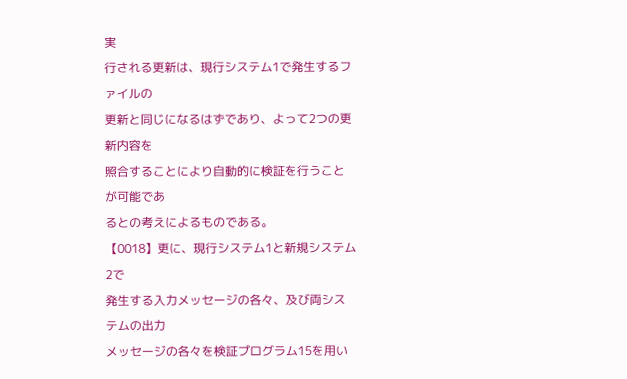実
行される更新は、現行システム1で発生するファイルの
更新と同じになるはずであり、よって2つの更新内容を
照合することにより自動的に検証を行うことが可能であ
るとの考えによるものである。
【0018】更に、現行システム1と新規システム2で
発生する入力メッセージの各々、及び両システムの出力
メッセージの各々を検証プログラム15を用い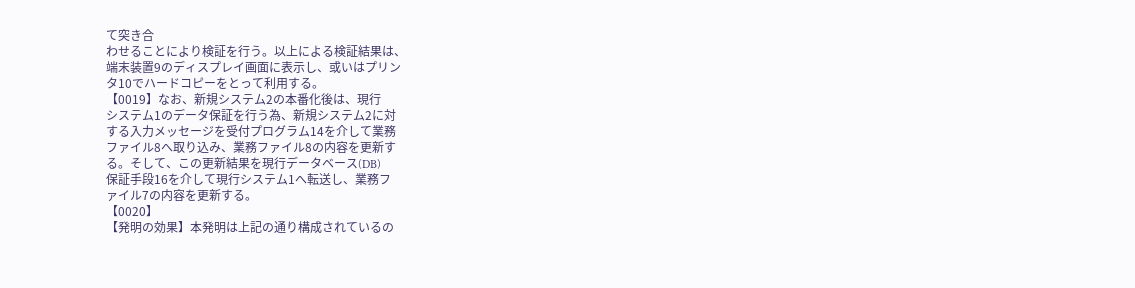て突き合
わせることにより検証を行う。以上による検証結果は、
端末装置9のディスプレイ画面に表示し、或いはプリン
タ10でハードコピーをとって利用する。
【0019】なお、新規システム2の本番化後は、現行
システム1のデータ保証を行う為、新規システム2に対
する入力メッセージを受付プログラム14を介して業務
ファイル8へ取り込み、業務ファイル8の内容を更新す
る。そして、この更新結果を現行データベース(DB)
保証手段16を介して現行システム1へ転送し、業務フ
ァイル7の内容を更新する。
【0020】
【発明の効果】本発明は上記の通り構成されているの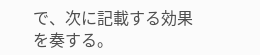で、次に記載する効果を奏する。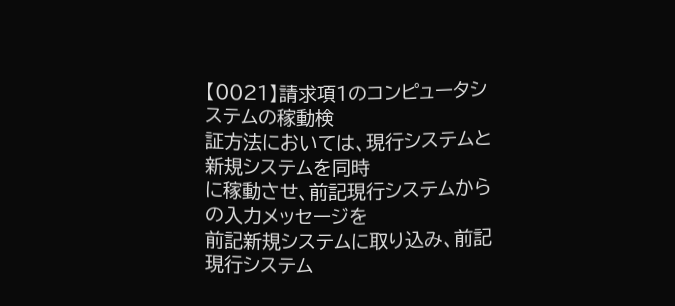【0021】請求項1のコンピュータシステムの稼動検
証方法においては、現行システムと新規システムを同時
に稼動させ、前記現行システムからの入力メッセージを
前記新規システムに取り込み、前記現行システム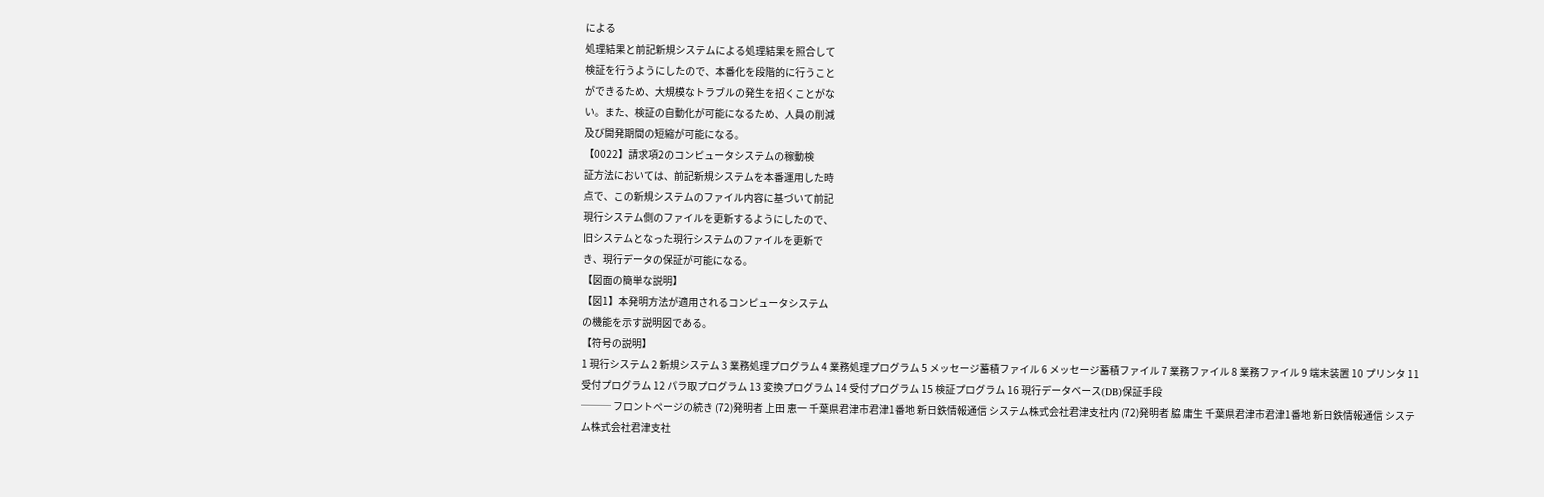による
処理結果と前記新規システムによる処理結果を照合して
検証を行うようにしたので、本番化を段階的に行うこと
ができるため、大規模なトラブルの発生を招くことがな
い。また、検証の自動化が可能になるため、人員の削減
及び開発期間の短縮が可能になる。
【0022】請求項2のコンピュータシステムの稼動検
証方法においては、前記新規システムを本番運用した時
点で、この新規システムのファイル内容に基づいて前記
現行システム側のファイルを更新するようにしたので、
旧システムとなった現行システムのファイルを更新で
き、現行データの保証が可能になる。
【図面の簡単な説明】
【図1】本発明方法が適用されるコンピュータシステム
の機能を示す説明図である。
【符号の説明】
1 現行システム 2 新規システム 3 業務処理プログラム 4 業務処理プログラム 5 メッセージ蓄積ファイル 6 メッセージ蓄積ファイル 7 業務ファイル 8 業務ファイル 9 端末装置 10 プリンタ 11 受付プログラム 12 パラ取プログラム 13 変換プログラム 14 受付プログラム 15 検証プログラム 16 現行データベース(DB)保証手段
─── フロントページの続き (72)発明者 上田 恵一 千葉県君津市君津1番地 新日鉄情報通信 システム株式会社君津支社内 (72)発明者 脇 庸生 千葉県君津市君津1番地 新日鉄情報通信 システム株式会社君津支社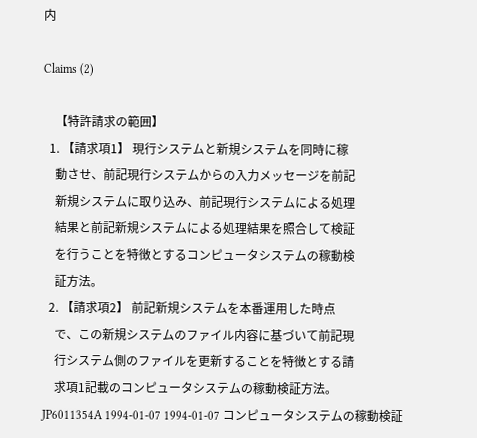内

Claims (2)

    【特許請求の範囲】
  1. 【請求項1】 現行システムと新規システムを同時に稼
    動させ、前記現行システムからの入力メッセージを前記
    新規システムに取り込み、前記現行システムによる処理
    結果と前記新規システムによる処理結果を照合して検証
    を行うことを特徴とするコンピュータシステムの稼動検
    証方法。
  2. 【請求項2】 前記新規システムを本番運用した時点
    で、この新規システムのファイル内容に基づいて前記現
    行システム側のファイルを更新することを特徴とする請
    求項1記載のコンピュータシステムの稼動検証方法。
JP6011354A 1994-01-07 1994-01-07 コンピュータシステムの稼動検証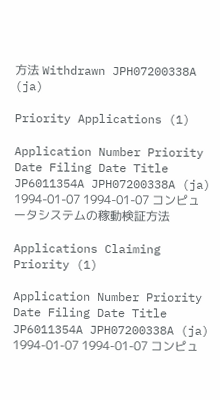方法 Withdrawn JPH07200338A (ja)

Priority Applications (1)

Application Number Priority Date Filing Date Title
JP6011354A JPH07200338A (ja) 1994-01-07 1994-01-07 コンピュータシステムの稼動検証方法

Applications Claiming Priority (1)

Application Number Priority Date Filing Date Title
JP6011354A JPH07200338A (ja) 1994-01-07 1994-01-07 コンピュ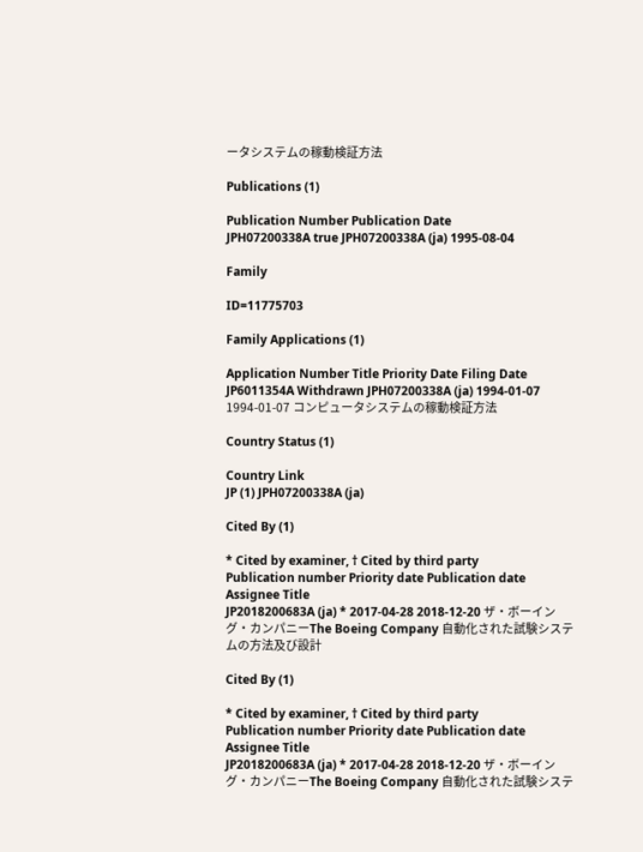ータシステムの稼動検証方法

Publications (1)

Publication Number Publication Date
JPH07200338A true JPH07200338A (ja) 1995-08-04

Family

ID=11775703

Family Applications (1)

Application Number Title Priority Date Filing Date
JP6011354A Withdrawn JPH07200338A (ja) 1994-01-07 1994-01-07 コンピュータシステムの稼動検証方法

Country Status (1)

Country Link
JP (1) JPH07200338A (ja)

Cited By (1)

* Cited by examiner, † Cited by third party
Publication number Priority date Publication date Assignee Title
JP2018200683A (ja) * 2017-04-28 2018-12-20 ザ・ボーイング・カンパニーThe Boeing Company 自動化された試験システムの方法及び設計

Cited By (1)

* Cited by examiner, † Cited by third party
Publication number Priority date Publication date Assignee Title
JP2018200683A (ja) * 2017-04-28 2018-12-20 ザ・ボーイング・カンパニーThe Boeing Company 自動化された試験システ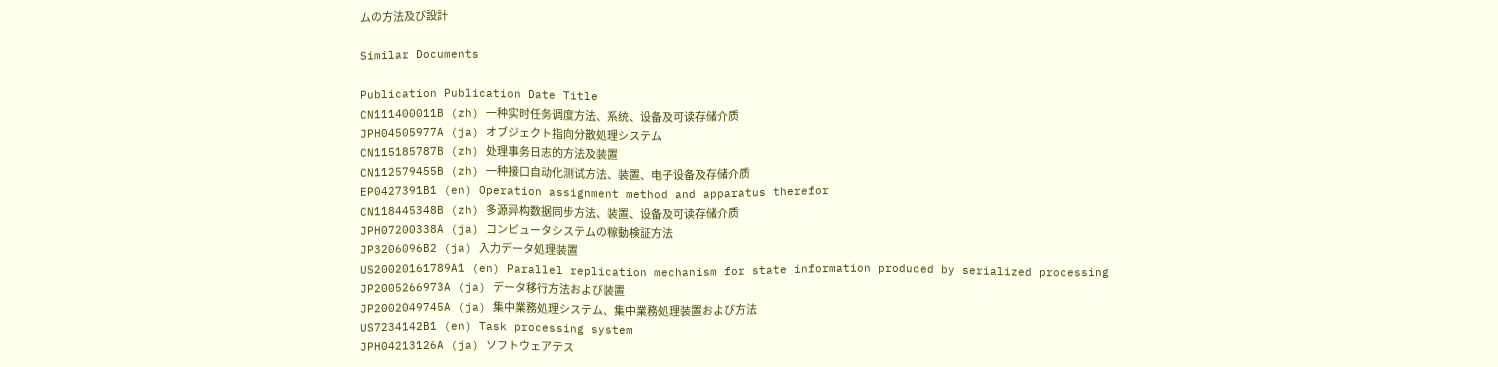ムの方法及び設計

Similar Documents

Publication Publication Date Title
CN111400011B (zh) 一种实时任务调度方法、系统、设备及可读存储介质
JPH04505977A (ja) オブジェクト指向分散処理システム
CN115185787B (zh) 处理事务日志的方法及装置
CN112579455B (zh) 一种接口自动化测试方法、装置、电子设备及存储介质
EP0427391B1 (en) Operation assignment method and apparatus therefor
CN118445348B (zh) 多源异构数据同步方法、装置、设备及可读存储介质
JPH07200338A (ja) コンピュータシステムの稼動検証方法
JP3206096B2 (ja) 入力データ処理装置
US20020161789A1 (en) Parallel replication mechanism for state information produced by serialized processing
JP2005266973A (ja) データ移行方法および装置
JP2002049745A (ja) 集中業務処理システム、集中業務処理装置および方法
US7234142B1 (en) Task processing system
JPH04213126A (ja) ソフトウェアテス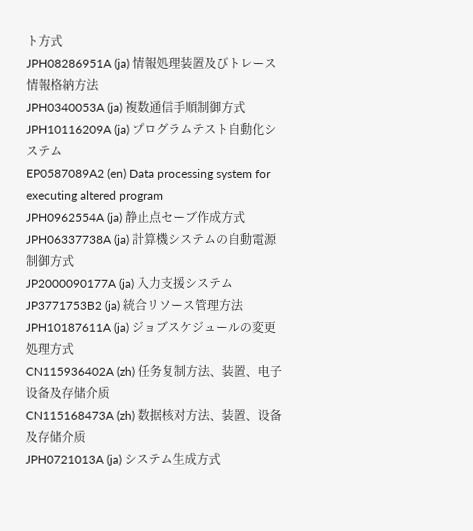ト方式
JPH08286951A (ja) 情報処理装置及びトレース情報格納方法
JPH0340053A (ja) 複数通信手順制御方式
JPH10116209A (ja) プログラムテスト自動化システム
EP0587089A2 (en) Data processing system for executing altered program
JPH0962554A (ja) 静止点セーブ作成方式
JPH06337738A (ja) 計算機システムの自動電源制御方式
JP2000090177A (ja) 入力支援システム
JP3771753B2 (ja) 統合リソース管理方法
JPH10187611A (ja) ジョブスケジュールの変更処理方式
CN115936402A (zh) 任务复制方法、装置、电子设备及存储介质
CN115168473A (zh) 数据核对方法、装置、设备及存储介质
JPH0721013A (ja) システム生成方式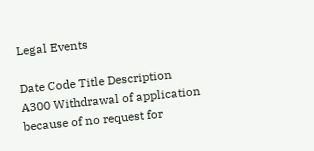Legal Events

Date Code Title Description
A300 Withdrawal of application because of no request for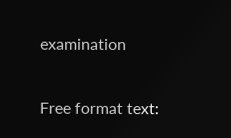examination

Free format text: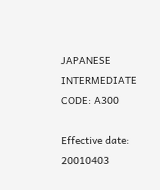JAPANESE INTERMEDIATE CODE: A300

Effective date: 20010403